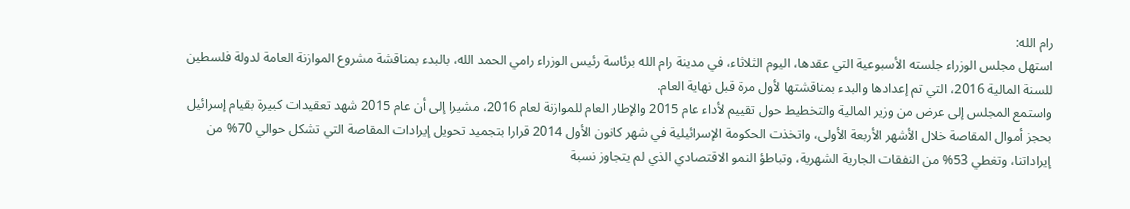رام الله:
استهل مجلس الوزراء جلسته الأسبوعية التي عقدها، اليوم الثلاثاء، في مدينة رام الله برئاسة رئيس الوزراء رامي الحمد الله، بالبدء بمناقشة مشروع الموازنة العامة لدولة فلسطين للسنة المالية 2016، التي تم إعدادها والبدء بمناقشتها لأول مرة قبل نهاية العام.
واستمع المجلس إلى عرض من وزير المالية والتخطيط حول تقييم لأداء عام 2015 والإطار العام للموازنة لعام 2016، مشيرا إلى أن عام 2015 شهد تعقيدات كبيرة بقيام إسرائيل بحجز أموال المقاصة خلال الأشهر الأربعة الأولى، واتخذت الحكومة الإسرائيلية في شهر كانون الأول 2014 قرارا بتجميد تحويل إيرادات المقاصة التي تشكل حوالي 70% من إيراداتنا، وتغطي 53% من النفقات الجارية الشهرية، وتباطؤ النمو الاقتصادي الذي لم يتجاوز نسبة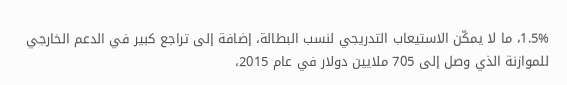1.5%، ما لا يمكّن الاستيعاب التدريجي لنسب البطالة، إضافة إلى تراجع كبير في الدعم الخارجي للموازنة الذي وصل إلى 705 ملايين دولار في عام 2015،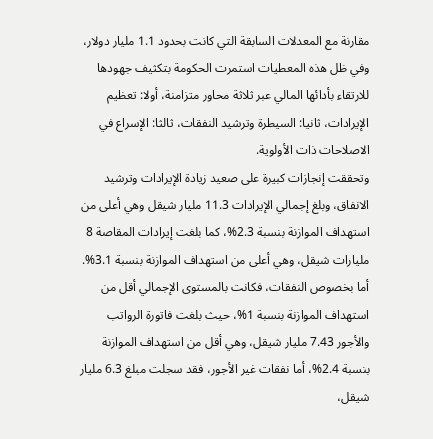مقارنة مع المعدلات السابقة التي كانت بحدود 1.1 مليار دولار، وفي ظل هذه المعطيات استمرت الحكومة بتكثيف جهودها للارتقاء بأدائها المالي عبر ثلاثة محاور متزامنة، أولا: تعظيم الإيرادات، ثانيا: السيطرة وترشيد النفقات، ثالثا: الإسراع في الاصلاحات ذات الأولوية.
وتحققت إنجازات كبيرة على صعيد زيادة الإيرادات وترشيد الانفاق، وبلغ إجمالي الإيرادات 11.3 مليار شيقل وهي أعلى من استهداف الموازنة بنسبة 2.3%، كما بلغت إيرادات المقاصة 8 مليارات شيقل، وهي أعلى من استهداف الموازنة بنسبة 3.1%.
أما بخصوص النفقات، فكانت بالمستوى الإجمالي أقل من استهداف الموازنة بنسبة 1%، حيث بلغت فاتورة الرواتب والأجور 7.43 مليار شيقل، وهي أقل من استهداف الموازنة بنسبة 2.4%، أما نفقات غير الأجور، فقد سجلت مبلغ 6.3 مليار شيقل،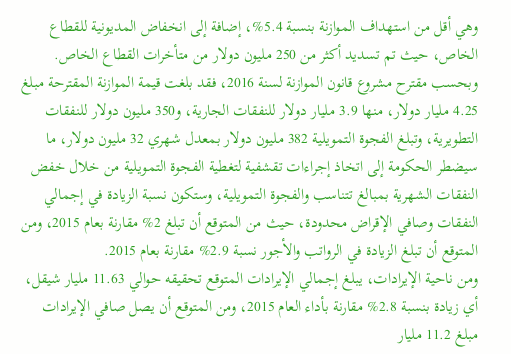وهي أقل من استهداف الموازنة بنسبة 5.4%، إضافة إلى انخفاض المديونية للقطاع الخاص، حيث تم تسديد أكثر من 250 مليون دولار من متأخرات القطاع الخاص.
وبحسب مقترح مشروع قانون الموازنة لسنة 2016، فقد بلغت قيمة الموازنة المقترحة مبلغ 4.25 مليار دولار، منها 3.9 مليار دولار للنفقات الجارية، و350 مليون دولار للنفقات التطويرية، وتبلغ الفجوة التمويلية 382 مليون دولار بمعدل شهري 32 مليون دولار، ما سيضطر الحكومة إلى اتخاذ إجراءات تقشفية لتغطية الفجوة التمويلية من خلال خفض النفقات الشهرية بمبالغ تتناسب والفجوة التمويلية، وستكون نسبة الزيادة في إجمالي النفقات وصافي الإقراض محدودة، حيث من المتوقع أن تبلغ 2% مقارنة بعام 2015، ومن المتوقع أن تبلغ الزيادة في الرواتب والأجور نسبة 2.9% مقارنة بعام 2015.
ومن ناحية الإيرادات، يبلغ إجمالي الإيرادات المتوقع تحقيقه حوالي 11.63 مليار شيقل، أي زيادة بنسبة 2.8% مقارنة بأداء العام 2015، ومن المتوقع أن يصل صافي الإيرادات مبلغ 11.2 مليار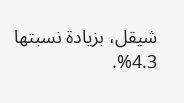شيقل، بزيادة نسبتها 4.3%.